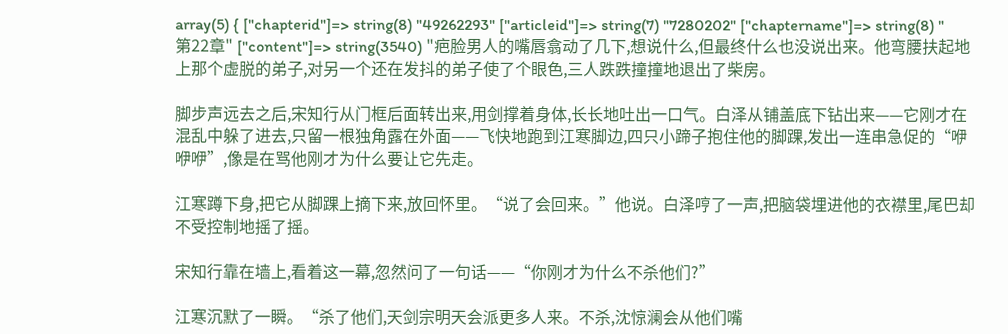array(5) { ["chapterid"]=> string(8) "49262293" ["articleid"]=> string(7) "7280202" ["chaptername"]=> string(8) "第22章" ["content"]=> string(3540) "疤脸男人的嘴唇翕动了几下,想说什么,但最终什么也没说出来。他弯腰扶起地上那个虚脱的弟子,对另一个还在发抖的弟子使了个眼色,三人跌跌撞撞地退出了柴房。

脚步声远去之后,宋知行从门框后面转出来,用剑撑着身体,长长地吐出一口气。白泽从铺盖底下钻出来——它刚才在混乱中躲了进去,只留一根独角露在外面——飞快地跑到江寒脚边,四只小蹄子抱住他的脚踝,发出一连串急促的“咿咿咿”,像是在骂他刚才为什么要让它先走。

江寒蹲下身,把它从脚踝上摘下来,放回怀里。“说了会回来。”他说。白泽哼了一声,把脑袋埋进他的衣襟里,尾巴却不受控制地摇了摇。

宋知行靠在墙上,看着这一幕,忽然问了一句话——“你刚才为什么不杀他们?”

江寒沉默了一瞬。“杀了他们,天剑宗明天会派更多人来。不杀,沈惊澜会从他们嘴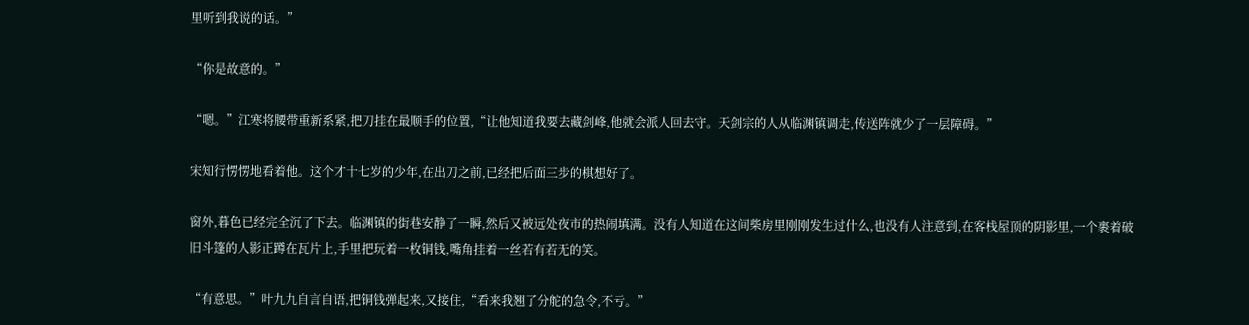里听到我说的话。”

“你是故意的。”

“嗯。”江寒将腰带重新系紧,把刀挂在最顺手的位置,“让他知道我要去藏剑峰,他就会派人回去守。天剑宗的人从临渊镇调走,传送阵就少了一层障碍。”

宋知行愣愣地看着他。这个才十七岁的少年,在出刀之前,已经把后面三步的棋想好了。

窗外,暮色已经完全沉了下去。临渊镇的街巷安静了一瞬,然后又被远处夜市的热闹填满。没有人知道在这间柴房里刚刚发生过什么,也没有人注意到,在客栈屋顶的阴影里,一个裹着破旧斗篷的人影正蹲在瓦片上,手里把玩着一枚铜钱,嘴角挂着一丝若有若无的笑。

“有意思。”叶九九自言自语,把铜钱弹起来,又接住,“看来我翘了分舵的急令,不亏。”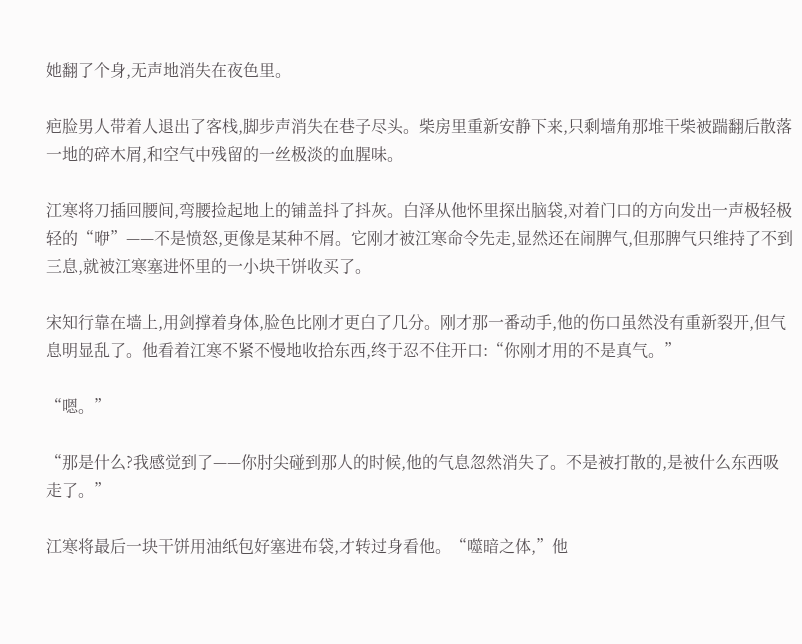她翻了个身,无声地消失在夜色里。

疤脸男人带着人退出了客栈,脚步声消失在巷子尽头。柴房里重新安静下来,只剩墙角那堆干柴被踹翻后散落一地的碎木屑,和空气中残留的一丝极淡的血腥味。

江寒将刀插回腰间,弯腰捡起地上的铺盖抖了抖灰。白泽从他怀里探出脑袋,对着门口的方向发出一声极轻极轻的“咿”——不是愤怒,更像是某种不屑。它刚才被江寒命令先走,显然还在闹脾气,但那脾气只维持了不到三息,就被江寒塞进怀里的一小块干饼收买了。

宋知行靠在墙上,用剑撑着身体,脸色比刚才更白了几分。刚才那一番动手,他的伤口虽然没有重新裂开,但气息明显乱了。他看着江寒不紧不慢地收拾东西,终于忍不住开口:“你刚才用的不是真气。”

“嗯。”

“那是什么?我感觉到了——你肘尖碰到那人的时候,他的气息忽然消失了。不是被打散的,是被什么东西吸走了。”

江寒将最后一块干饼用油纸包好塞进布袋,才转过身看他。“噬暗之体,”他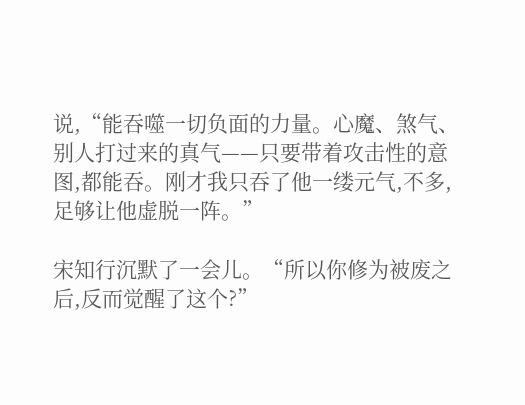说,“能吞噬一切负面的力量。心魔、煞气、别人打过来的真气——只要带着攻击性的意图,都能吞。刚才我只吞了他一缕元气,不多,足够让他虚脱一阵。”

宋知行沉默了一会儿。“所以你修为被废之后,反而觉醒了这个?”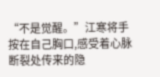“不是觉醒。”江寒将手按在自己胸口,感受着心脉断裂处传来的隐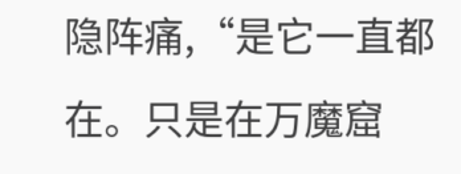隐阵痛,“是它一直都在。只是在万魔窟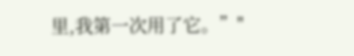里,我第一次用了它。”"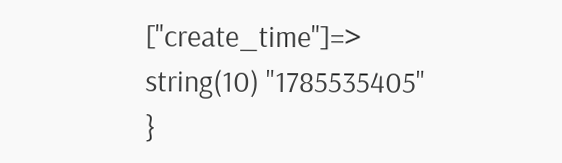["create_time"]=> string(10) "1785535405" }